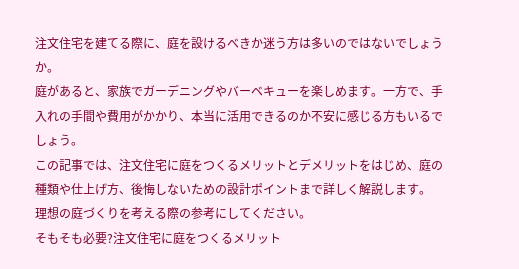注文住宅を建てる際に、庭を設けるべきか迷う方は多いのではないでしょうか。
庭があると、家族でガーデニングやバーベキューを楽しめます。一方で、手入れの手間や費用がかかり、本当に活用できるのか不安に感じる方もいるでしょう。
この記事では、注文住宅に庭をつくるメリットとデメリットをはじめ、庭の種類や仕上げ方、後悔しないための設計ポイントまで詳しく解説します。
理想の庭づくりを考える際の参考にしてください。
そもそも必要?注文住宅に庭をつくるメリット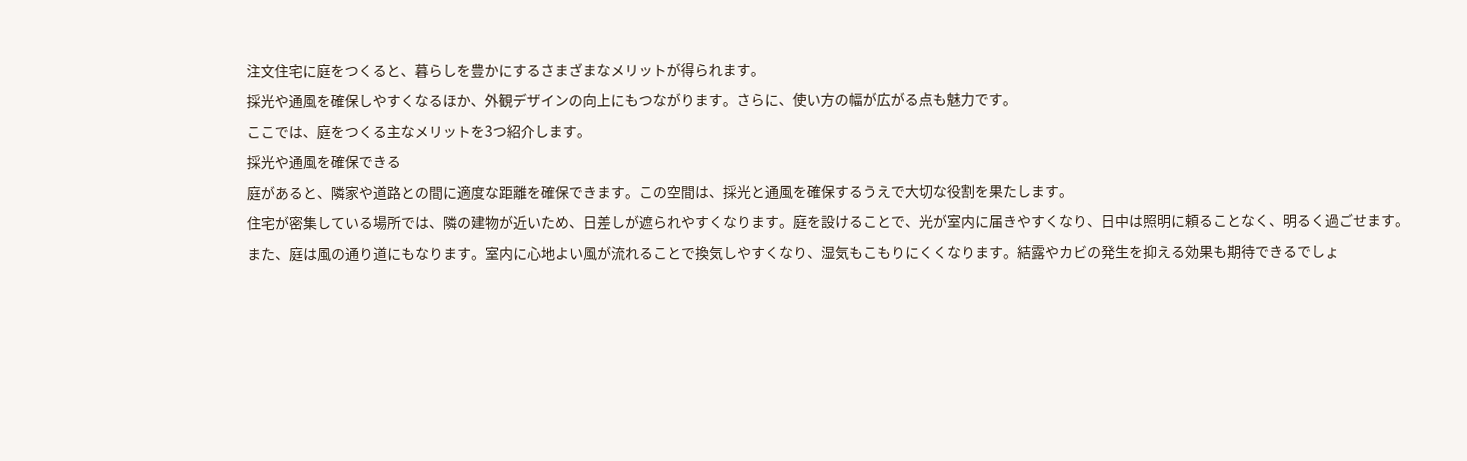注文住宅に庭をつくると、暮らしを豊かにするさまざまなメリットが得られます。
採光や通風を確保しやすくなるほか、外観デザインの向上にもつながります。さらに、使い方の幅が広がる点も魅力です。
ここでは、庭をつくる主なメリットを3つ紹介します。
採光や通風を確保できる
庭があると、隣家や道路との間に適度な距離を確保できます。この空間は、採光と通風を確保するうえで大切な役割を果たします。
住宅が密集している場所では、隣の建物が近いため、日差しが遮られやすくなります。庭を設けることで、光が室内に届きやすくなり、日中は照明に頼ることなく、明るく過ごせます。
また、庭は風の通り道にもなります。室内に心地よい風が流れることで換気しやすくなり、湿気もこもりにくくなります。結露やカビの発生を抑える効果も期待できるでしょ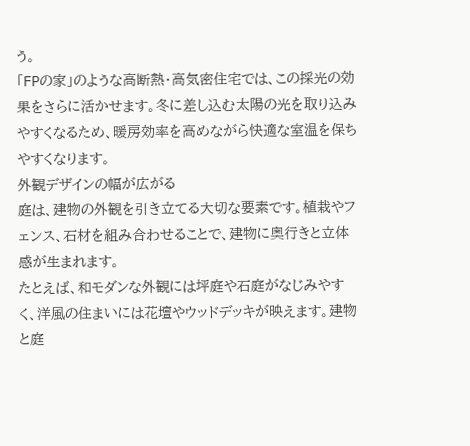う。
「FPの家」のような高断熱・高気密住宅では、この採光の効果をさらに活かせます。冬に差し込む太陽の光を取り込みやすくなるため、暖房効率を高めながら快適な室温を保ちやすくなります。
外観デザインの幅が広がる
庭は、建物の外観を引き立てる大切な要素です。植栽やフェンス、石材を組み合わせることで、建物に奥行きと立体感が生まれます。
たとえば、和モダンな外観には坪庭や石庭がなじみやすく、洋風の住まいには花壇やウッドデッキが映えます。建物と庭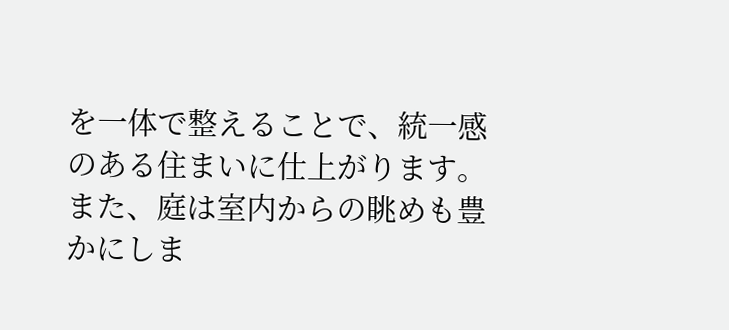を一体で整えることで、統一感のある住まいに仕上がります。
また、庭は室内からの眺めも豊かにしま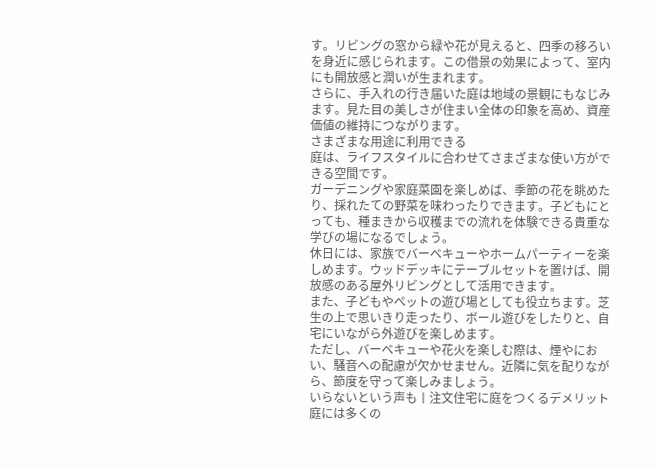す。リビングの窓から緑や花が見えると、四季の移ろいを身近に感じられます。この借景の効果によって、室内にも開放感と潤いが生まれます。
さらに、手入れの行き届いた庭は地域の景観にもなじみます。見た目の美しさが住まい全体の印象を高め、資産価値の維持につながります。
さまざまな用途に利用できる
庭は、ライフスタイルに合わせてさまざまな使い方ができる空間です。
ガーデニングや家庭菜園を楽しめば、季節の花を眺めたり、採れたての野菜を味わったりできます。子どもにとっても、種まきから収穫までの流れを体験できる貴重な学びの場になるでしょう。
休日には、家族でバーベキューやホームパーティーを楽しめます。ウッドデッキにテーブルセットを置けば、開放感のある屋外リビングとして活用できます。
また、子どもやペットの遊び場としても役立ちます。芝生の上で思いきり走ったり、ボール遊びをしたりと、自宅にいながら外遊びを楽しめます。
ただし、バーベキューや花火を楽しむ際は、煙やにおい、騒音への配慮が欠かせません。近隣に気を配りながら、節度を守って楽しみましょう。
いらないという声も丨注文住宅に庭をつくるデメリット
庭には多くの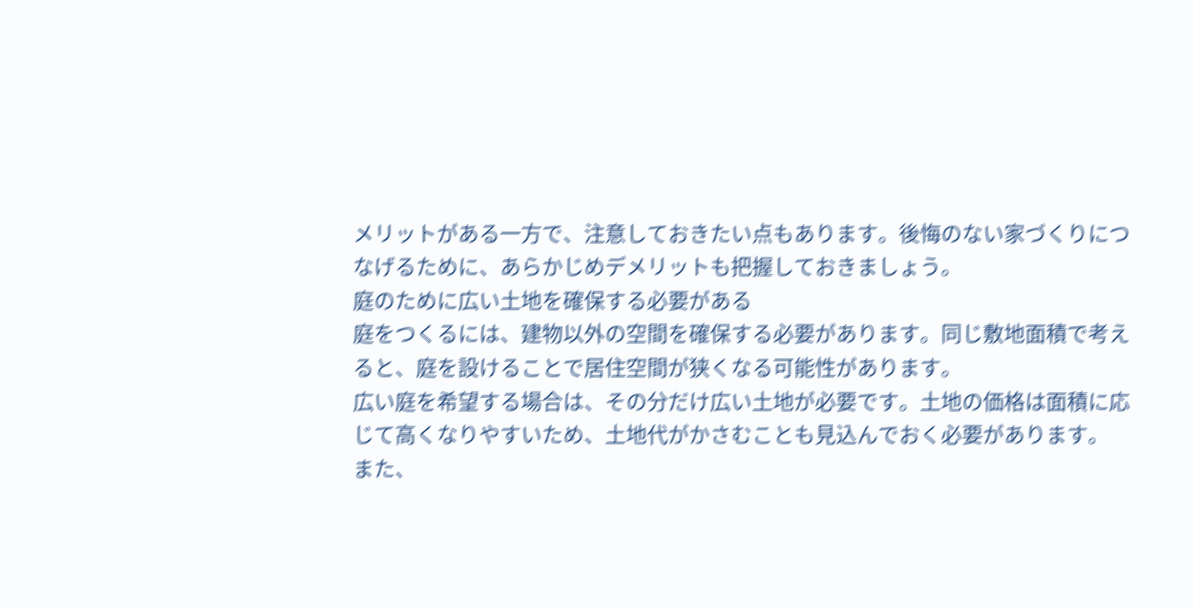メリットがある一方で、注意しておきたい点もあります。後悔のない家づくりにつなげるために、あらかじめデメリットも把握しておきましょう。
庭のために広い土地を確保する必要がある
庭をつくるには、建物以外の空間を確保する必要があります。同じ敷地面積で考えると、庭を設けることで居住空間が狭くなる可能性があります。
広い庭を希望する場合は、その分だけ広い土地が必要です。土地の価格は面積に応じて高くなりやすいため、土地代がかさむことも見込んでおく必要があります。
また、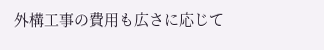外構工事の費用も広さに応じて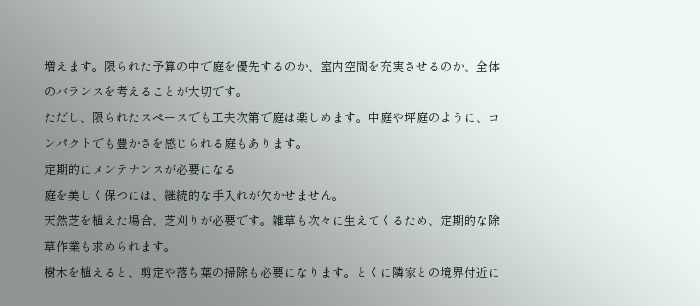増えます。限られた予算の中で庭を優先するのか、室内空間を充実させるのか、全体のバランスを考えることが大切です。
ただし、限られたスペースでも工夫次第で庭は楽しめます。中庭や坪庭のように、コンパクトでも豊かさを感じられる庭もあります。
定期的にメンテナンスが必要になる
庭を美しく保つには、継続的な手入れが欠かせません。
天然芝を植えた場合、芝刈りが必要です。雑草も次々に生えてくるため、定期的な除草作業も求められます。
樹木を植えると、剪定や落ち葉の掃除も必要になります。とくに隣家との境界付近に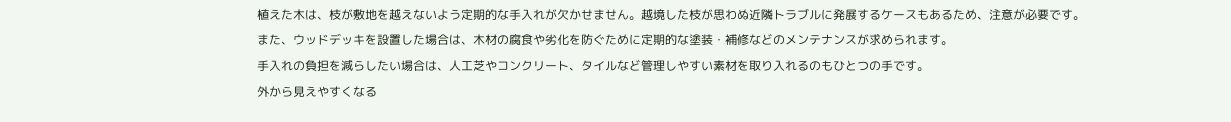植えた木は、枝が敷地を越えないよう定期的な手入れが欠かせません。越境した枝が思わぬ近隣トラブルに発展するケースもあるため、注意が必要です。
また、ウッドデッキを設置した場合は、木材の腐食や劣化を防ぐために定期的な塗装・補修などのメンテナンスが求められます。
手入れの負担を減らしたい場合は、人工芝やコンクリート、タイルなど管理しやすい素材を取り入れるのもひとつの手です。
外から見えやすくなる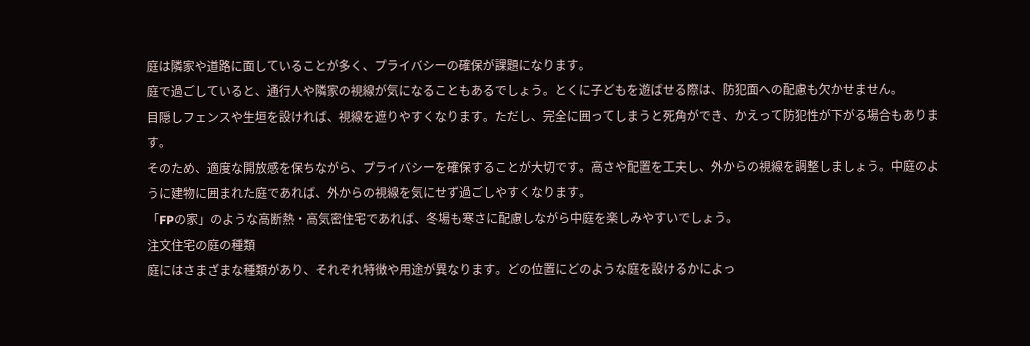庭は隣家や道路に面していることが多く、プライバシーの確保が課題になります。
庭で過ごしていると、通行人や隣家の視線が気になることもあるでしょう。とくに子どもを遊ばせる際は、防犯面への配慮も欠かせません。
目隠しフェンスや生垣を設ければ、視線を遮りやすくなります。ただし、完全に囲ってしまうと死角ができ、かえって防犯性が下がる場合もあります。
そのため、適度な開放感を保ちながら、プライバシーを確保することが大切です。高さや配置を工夫し、外からの視線を調整しましょう。中庭のように建物に囲まれた庭であれば、外からの視線を気にせず過ごしやすくなります。
「FPの家」のような高断熱・高気密住宅であれば、冬場も寒さに配慮しながら中庭を楽しみやすいでしょう。
注文住宅の庭の種類
庭にはさまざまな種類があり、それぞれ特徴や用途が異なります。どの位置にどのような庭を設けるかによっ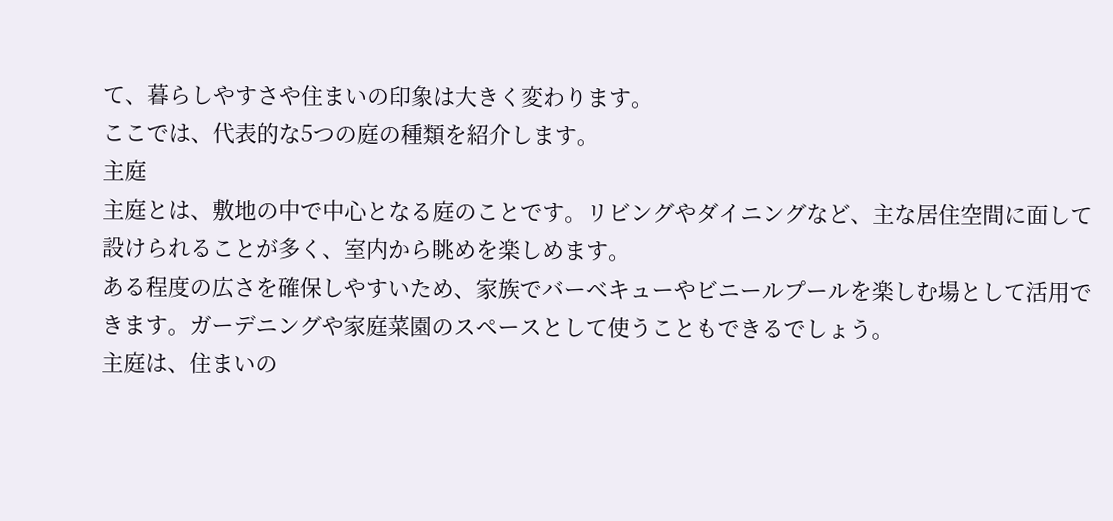て、暮らしやすさや住まいの印象は大きく変わります。
ここでは、代表的な5つの庭の種類を紹介します。
主庭
主庭とは、敷地の中で中心となる庭のことです。リビングやダイニングなど、主な居住空間に面して設けられることが多く、室内から眺めを楽しめます。
ある程度の広さを確保しやすいため、家族でバーベキューやビニールプールを楽しむ場として活用できます。ガーデニングや家庭菜園のスペースとして使うこともできるでしょう。
主庭は、住まいの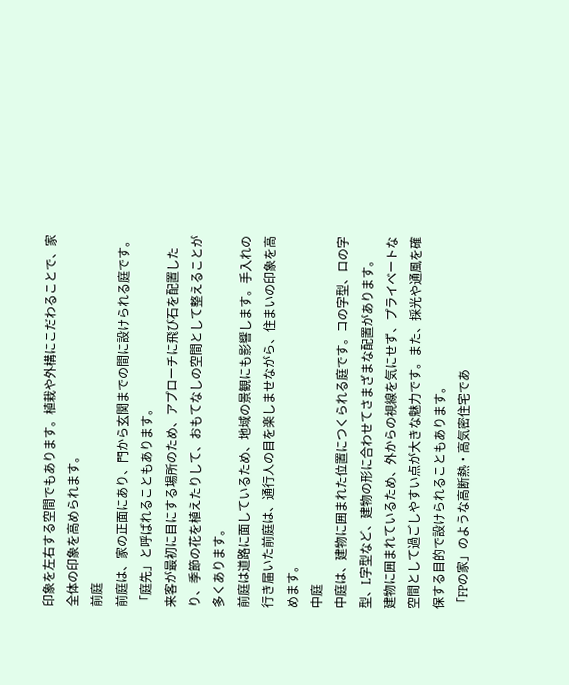印象を左右する空間でもあります。植栽や外構にこだわることで、家全体の印象を高められます。
前庭
前庭は、家の正面にあり、門から玄関までの間に設けられる庭です。「庭先」と呼ばれることもあります。
来客が最初に目にする場所のため、アプローチに飛び石を配置したり、季節の花を植えたりして、おもてなしの空間として整えることが多くあります。
前庭は道路に面しているため、地域の景観にも影響します。手入れの行き届いた前庭は、通行人の目を楽しませながら、住まいの印象を高めます。
中庭
中庭は、建物に囲まれた位置につくられる庭です。コの字型、ロの字型、L字型など、建物の形に合わせてさまざまな配置があります。
建物に囲まれているため、外からの視線を気にせず、プライベートな空間として過ごしやすい点が大きな魅力です。また、採光や通風を確保する目的で設けられることもあります。
「FPの家」のような高断熱・高気密住宅であ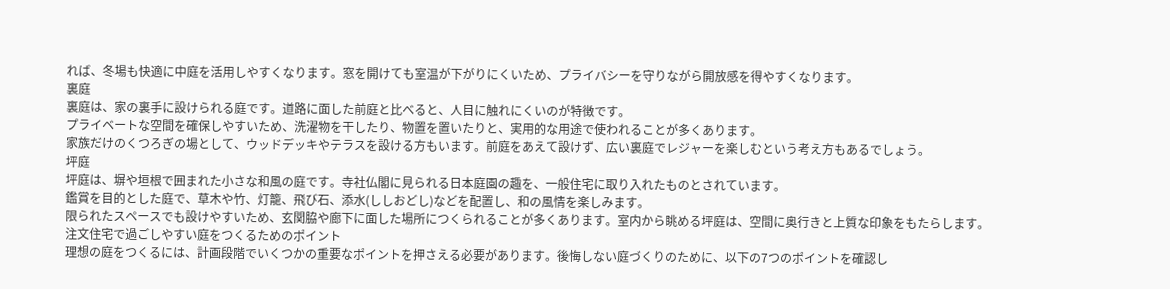れば、冬場も快適に中庭を活用しやすくなります。窓を開けても室温が下がりにくいため、プライバシーを守りながら開放感を得やすくなります。
裏庭
裏庭は、家の裏手に設けられる庭です。道路に面した前庭と比べると、人目に触れにくいのが特徴です。
プライベートな空間を確保しやすいため、洗濯物を干したり、物置を置いたりと、実用的な用途で使われることが多くあります。
家族だけのくつろぎの場として、ウッドデッキやテラスを設ける方もいます。前庭をあえて設けず、広い裏庭でレジャーを楽しむという考え方もあるでしょう。
坪庭
坪庭は、塀や垣根で囲まれた小さな和風の庭です。寺社仏閣に見られる日本庭園の趣を、一般住宅に取り入れたものとされています。
鑑賞を目的とした庭で、草木や竹、灯籠、飛び石、添水(ししおどし)などを配置し、和の風情を楽しみます。
限られたスペースでも設けやすいため、玄関脇や廊下に面した場所につくられることが多くあります。室内から眺める坪庭は、空間に奥行きと上質な印象をもたらします。
注文住宅で過ごしやすい庭をつくるためのポイント
理想の庭をつくるには、計画段階でいくつかの重要なポイントを押さえる必要があります。後悔しない庭づくりのために、以下の7つのポイントを確認し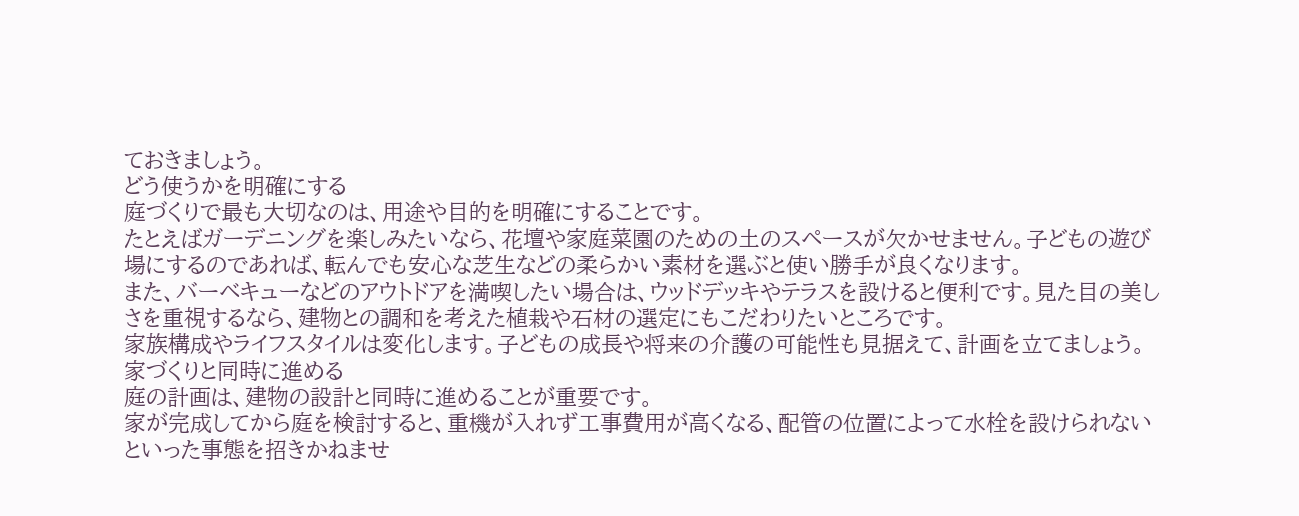ておきましょう。
どう使うかを明確にする
庭づくりで最も大切なのは、用途や目的を明確にすることです。
たとえばガーデニングを楽しみたいなら、花壇や家庭菜園のための土のスペースが欠かせません。子どもの遊び場にするのであれば、転んでも安心な芝生などの柔らかい素材を選ぶと使い勝手が良くなります。
また、バーベキューなどのアウトドアを満喫したい場合は、ウッドデッキやテラスを設けると便利です。見た目の美しさを重視するなら、建物との調和を考えた植栽や石材の選定にもこだわりたいところです。
家族構成やライフスタイルは変化します。子どもの成長や将来の介護の可能性も見据えて、計画を立てましょう。
家づくりと同時に進める
庭の計画は、建物の設計と同時に進めることが重要です。
家が完成してから庭を検討すると、重機が入れず工事費用が高くなる、配管の位置によって水栓を設けられないといった事態を招きかねませ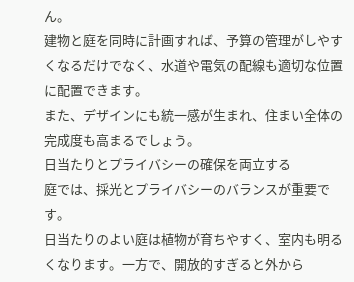ん。
建物と庭を同時に計画すれば、予算の管理がしやすくなるだけでなく、水道や電気の配線も適切な位置に配置できます。
また、デザインにも統一感が生まれ、住まい全体の完成度も高まるでしょう。
日当たりとプライバシーの確保を両立する
庭では、採光とプライバシーのバランスが重要です。
日当たりのよい庭は植物が育ちやすく、室内も明るくなります。一方で、開放的すぎると外から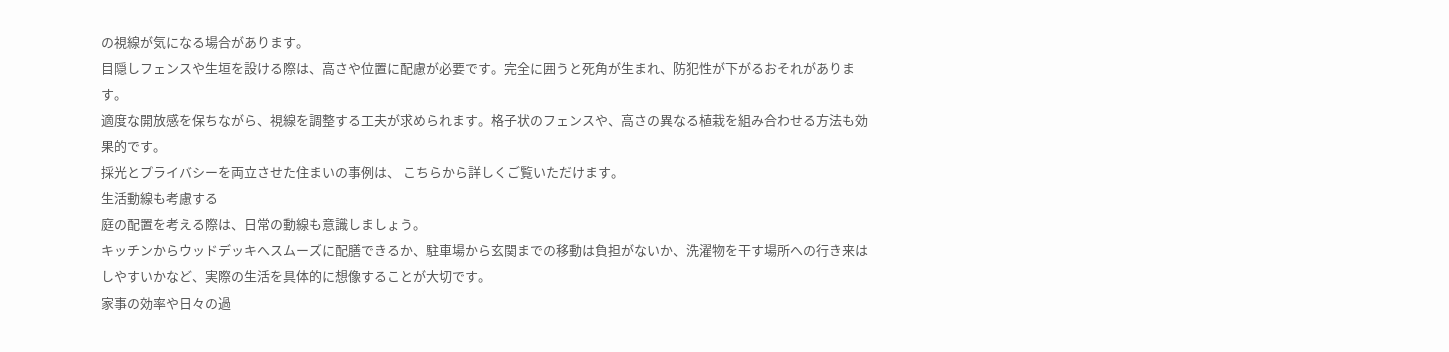の視線が気になる場合があります。
目隠しフェンスや生垣を設ける際は、高さや位置に配慮が必要です。完全に囲うと死角が生まれ、防犯性が下がるおそれがあります。
適度な開放感を保ちながら、視線を調整する工夫が求められます。格子状のフェンスや、高さの異なる植栽を組み合わせる方法も効果的です。
採光とプライバシーを両立させた住まいの事例は、 こちらから詳しくご覧いただけます。
生活動線も考慮する
庭の配置を考える際は、日常の動線も意識しましょう。
キッチンからウッドデッキへスムーズに配膳できるか、駐車場から玄関までの移動は負担がないか、洗濯物を干す場所への行き来はしやすいかなど、実際の生活を具体的に想像することが大切です。
家事の効率や日々の過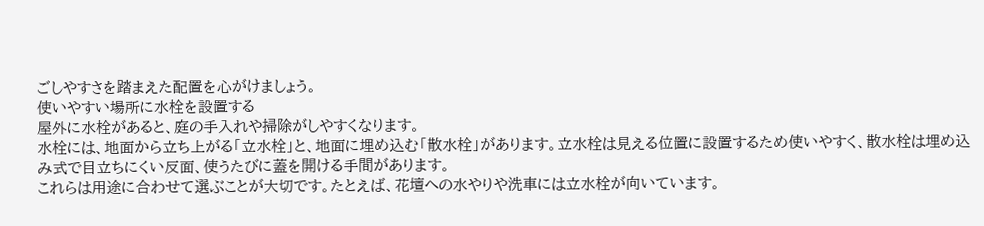ごしやすさを踏まえた配置を心がけましょう。
使いやすい場所に水栓を設置する
屋外に水栓があると、庭の手入れや掃除がしやすくなります。
水栓には、地面から立ち上がる「立水栓」と、地面に埋め込む「散水栓」があります。立水栓は見える位置に設置するため使いやすく、散水栓は埋め込み式で目立ちにくい反面、使うたびに蓋を開ける手間があります。
これらは用途に合わせて選ぶことが大切です。たとえば、花壇への水やりや洗車には立水栓が向いています。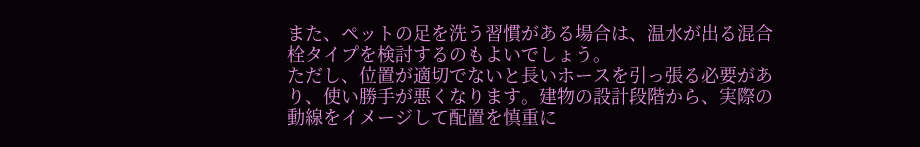また、ペットの足を洗う習慣がある場合は、温水が出る混合栓タイプを検討するのもよいでしょう。
ただし、位置が適切でないと長いホースを引っ張る必要があり、使い勝手が悪くなります。建物の設計段階から、実際の動線をイメージして配置を慎重に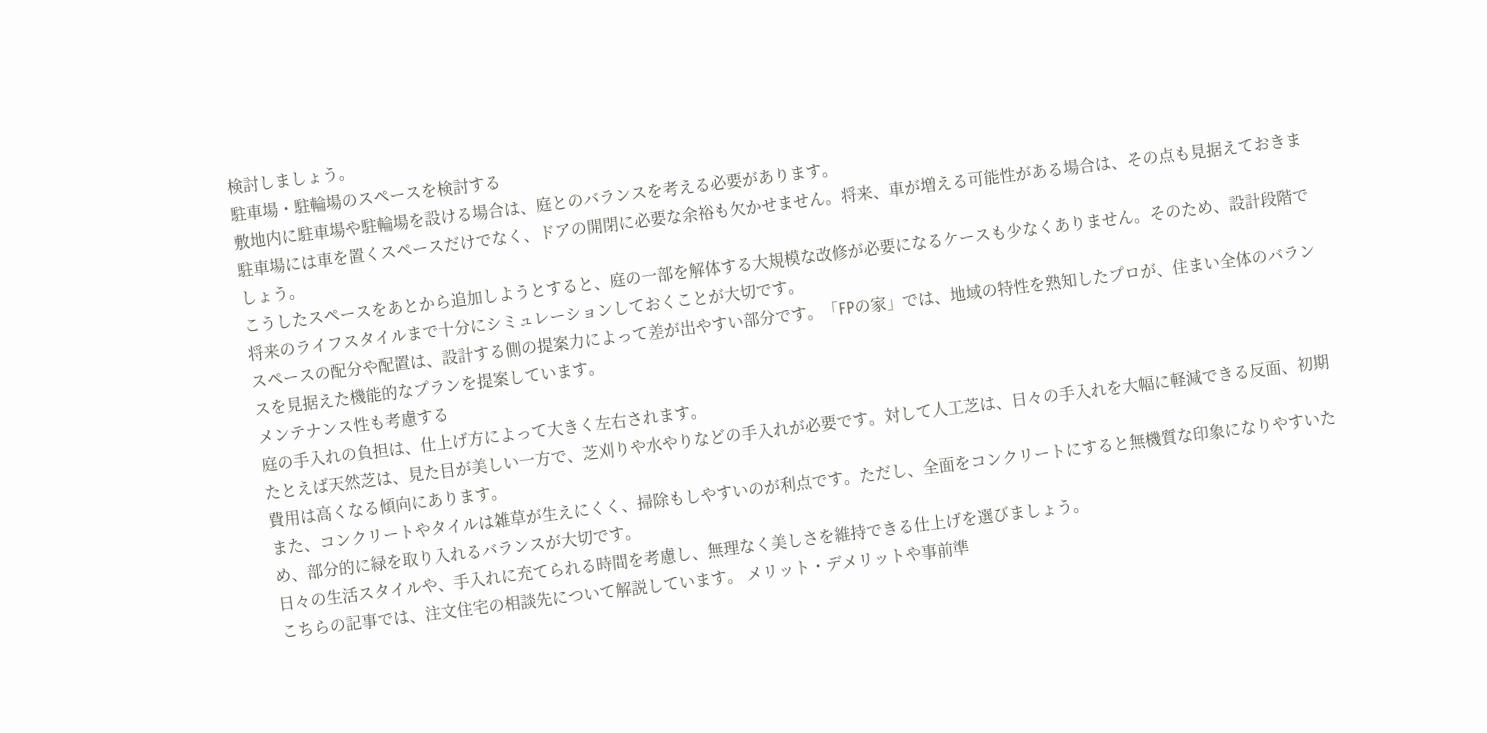検討しましょう。
駐車場・駐輪場のスペースを検討する
敷地内に駐車場や駐輪場を設ける場合は、庭とのバランスを考える必要があります。
駐車場には車を置くスペースだけでなく、ドアの開閉に必要な余裕も欠かせません。将来、車が増える可能性がある場合は、その点も見据えておきましょう。
こうしたスペースをあとから追加しようとすると、庭の一部を解体する大規模な改修が必要になるケースも少なくありません。そのため、設計段階で将来のライフスタイルまで十分にシミュレーションしておくことが大切です。
スペースの配分や配置は、設計する側の提案力によって差が出やすい部分です。「FPの家」では、地域の特性を熟知したプロが、住まい全体のバランスを見据えた機能的なプランを提案しています。
メンテナンス性も考慮する
庭の手入れの負担は、仕上げ方によって大きく左右されます。
たとえば天然芝は、見た目が美しい一方で、芝刈りや水やりなどの手入れが必要です。対して人工芝は、日々の手入れを大幅に軽減できる反面、初期費用は高くなる傾向にあります。
また、コンクリートやタイルは雑草が生えにくく、掃除もしやすいのが利点です。ただし、全面をコンクリートにすると無機質な印象になりやすいため、部分的に緑を取り入れるバランスが大切です。
日々の生活スタイルや、手入れに充てられる時間を考慮し、無理なく美しさを維持できる仕上げを選びましょう。
こちらの記事では、注文住宅の相談先について解説しています。 メリット・デメリットや事前準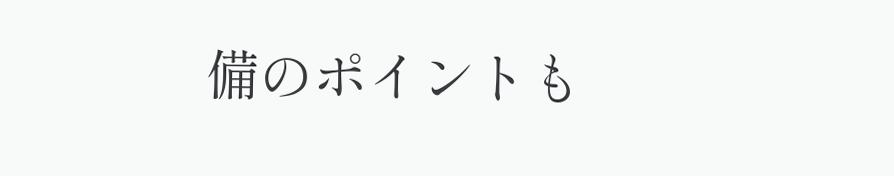備のポイントも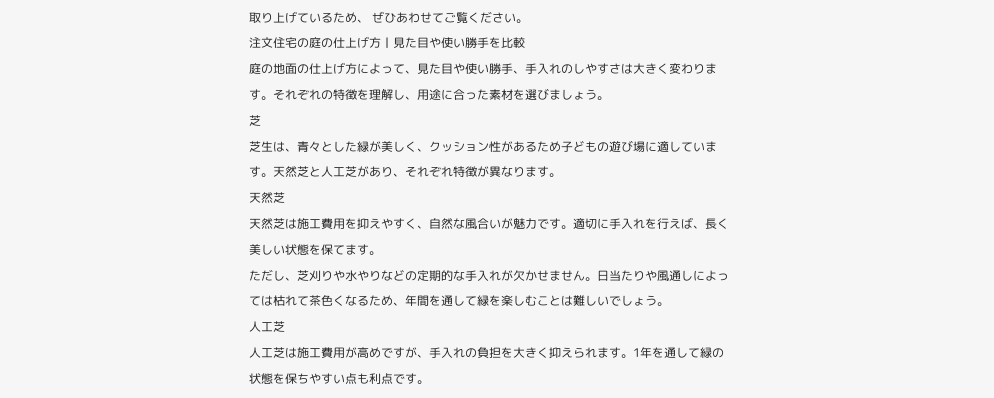取り上げているため、 ぜひあわせてご覧ください。
注文住宅の庭の仕上げ方丨見た目や使い勝手を比較
庭の地面の仕上げ方によって、見た目や使い勝手、手入れのしやすさは大きく変わります。それぞれの特徴を理解し、用途に合った素材を選びましょう。
芝
芝生は、青々とした緑が美しく、クッション性があるため子どもの遊び場に適しています。天然芝と人工芝があり、それぞれ特徴が異なります。
天然芝
天然芝は施工費用を抑えやすく、自然な風合いが魅力です。適切に手入れを行えば、長く美しい状態を保てます。
ただし、芝刈りや水やりなどの定期的な手入れが欠かせません。日当たりや風通しによっては枯れて茶色くなるため、年間を通して緑を楽しむことは難しいでしょう。
人工芝
人工芝は施工費用が高めですが、手入れの負担を大きく抑えられます。1年を通して緑の状態を保ちやすい点も利点です。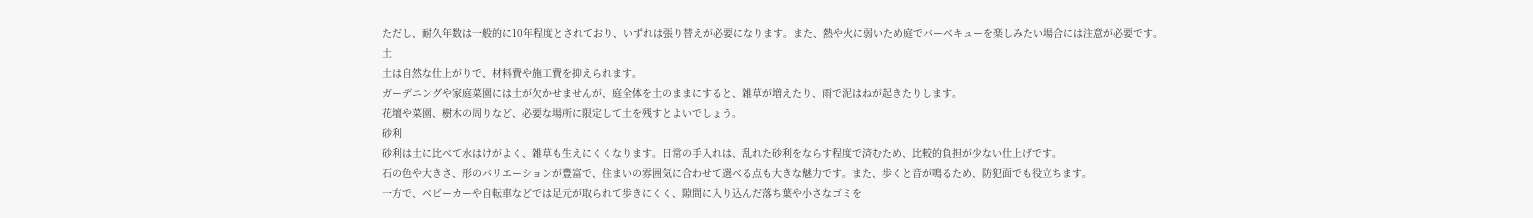ただし、耐久年数は一般的に10年程度とされており、いずれは張り替えが必要になります。また、熱や火に弱いため庭でバーベキューを楽しみたい場合には注意が必要です。
土
土は自然な仕上がりで、材料費や施工費を抑えられます。
ガーデニングや家庭菜園には土が欠かせませんが、庭全体を土のままにすると、雑草が増えたり、雨で泥はねが起きたりします。
花壇や菜園、樹木の周りなど、必要な場所に限定して土を残すとよいでしょう。
砂利
砂利は土に比べて水はけがよく、雑草も生えにくくなります。日常の手入れは、乱れた砂利をならす程度で済むため、比較的負担が少ない仕上げです。
石の色や大きさ、形のバリエーションが豊富で、住まいの雰囲気に合わせて選べる点も大きな魅力です。また、歩くと音が鳴るため、防犯面でも役立ちます。
一方で、ベビーカーや自転車などでは足元が取られて歩きにくく、隙間に入り込んだ落ち葉や小さなゴミを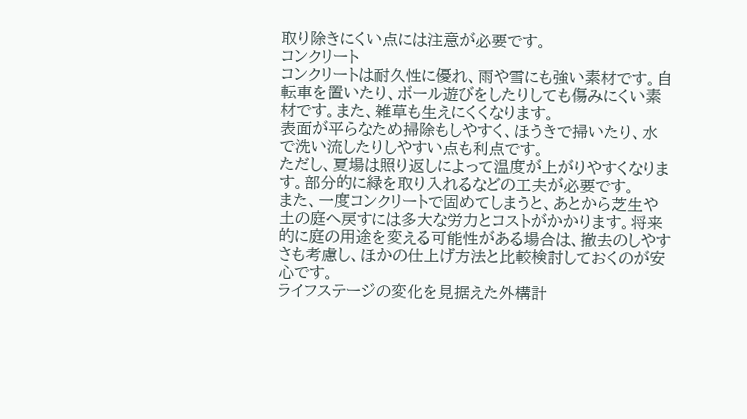取り除きにくい点には注意が必要です。
コンクリート
コンクリートは耐久性に優れ、雨や雪にも強い素材です。自転車を置いたり、ボール遊びをしたりしても傷みにくい素材です。また、雑草も生えにくくなります。
表面が平らなため掃除もしやすく、ほうきで掃いたり、水で洗い流したりしやすい点も利点です。
ただし、夏場は照り返しによって温度が上がりやすくなります。部分的に緑を取り入れるなどの工夫が必要です。
また、一度コンクリートで固めてしまうと、あとから芝生や土の庭へ戻すには多大な労力とコストがかかります。将来的に庭の用途を変える可能性がある場合は、撤去のしやすさも考慮し、ほかの仕上げ方法と比較検討しておくのが安心です。
ライフステージの変化を見据えた外構計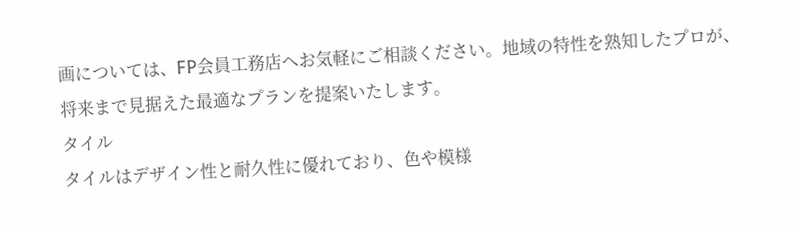画については、FP会員工務店へお気軽にご相談ください。地域の特性を熟知したプロが、将来まで見据えた最適なプランを提案いたします。
タイル
タイルはデザイン性と耐久性に優れており、色や模様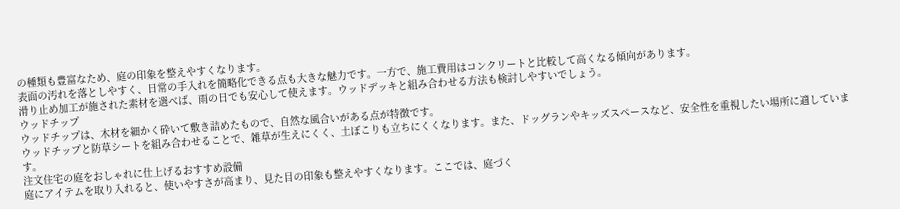の種類も豊富なため、庭の印象を整えやすくなります。
表面の汚れを落としやすく、日常の手入れを簡略化できる点も大きな魅力です。一方で、施工費用はコンクリートと比較して高くなる傾向があります。
滑り止め加工が施された素材を選べば、雨の日でも安心して使えます。ウッドデッキと組み合わせる方法も検討しやすいでしょう。
ウッドチップ
ウッドチップは、木材を細かく砕いて敷き詰めたもので、自然な風合いがある点が特徴です。
ウッドチップと防草シートを組み合わせることで、雑草が生えにくく、土ぼこりも立ちにくくなります。また、ドッグランやキッズスペースなど、安全性を重視したい場所に適しています。
注文住宅の庭をおしゃれに仕上げるおすすめ設備
庭にアイテムを取り入れると、使いやすさが高まり、見た目の印象も整えやすくなります。ここでは、庭づく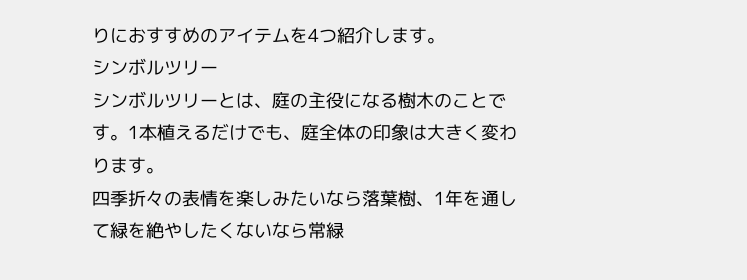りにおすすめのアイテムを4つ紹介します。
シンボルツリー
シンボルツリーとは、庭の主役になる樹木のことです。1本植えるだけでも、庭全体の印象は大きく変わります。
四季折々の表情を楽しみたいなら落葉樹、1年を通して緑を絶やしたくないなら常緑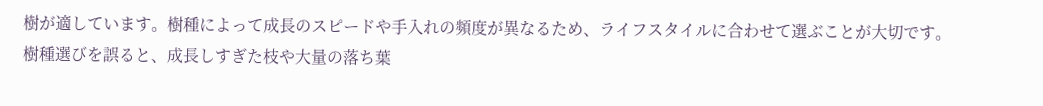樹が適しています。樹種によって成長のスピードや手入れの頻度が異なるため、ライフスタイルに合わせて選ぶことが大切です。
樹種選びを誤ると、成長しすぎた枝や大量の落ち葉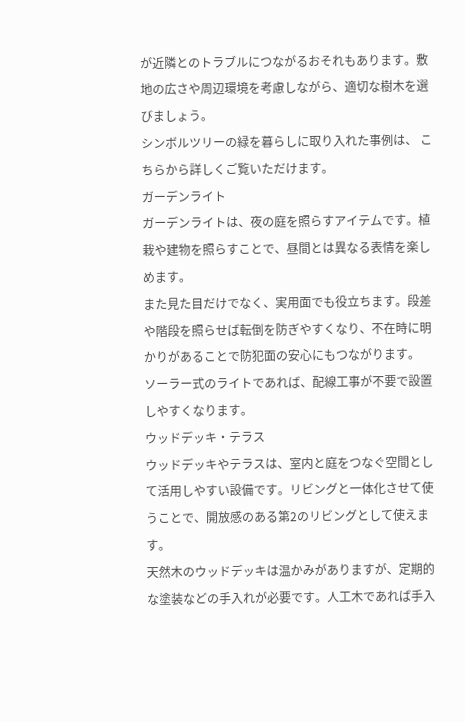が近隣とのトラブルにつながるおそれもあります。敷地の広さや周辺環境を考慮しながら、適切な樹木を選びましょう。
シンボルツリーの緑を暮らしに取り入れた事例は、 こちらから詳しくご覧いただけます。
ガーデンライト
ガーデンライトは、夜の庭を照らすアイテムです。植栽や建物を照らすことで、昼間とは異なる表情を楽しめます。
また見た目だけでなく、実用面でも役立ちます。段差や階段を照らせば転倒を防ぎやすくなり、不在時に明かりがあることで防犯面の安心にもつながります。
ソーラー式のライトであれば、配線工事が不要で設置しやすくなります。
ウッドデッキ・テラス
ウッドデッキやテラスは、室内と庭をつなぐ空間として活用しやすい設備です。リビングと一体化させて使うことで、開放感のある第2のリビングとして使えます。
天然木のウッドデッキは温かみがありますが、定期的な塗装などの手入れが必要です。人工木であれば手入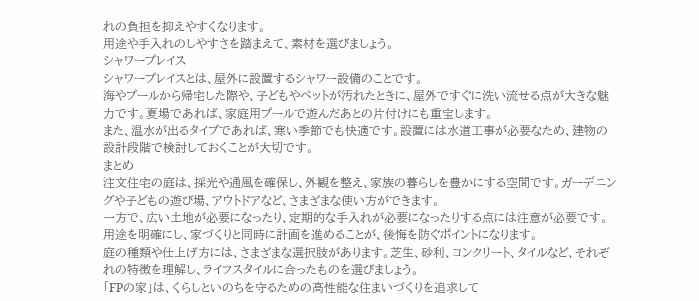れの負担を抑えやすくなります。
用途や手入れのしやすさを踏まえて、素材を選びましょう。
シャワープレイス
シャワープレイスとは、屋外に設置するシャワー設備のことです。
海やプールから帰宅した際や、子どもやペットが汚れたときに、屋外ですぐに洗い流せる点が大きな魅力です。夏場であれば、家庭用プールで遊んだあとの片付けにも重宝します。
また、温水が出るタイプであれば、寒い季節でも快適です。設置には水道工事が必要なため、建物の設計段階で検討しておくことが大切です。
まとめ
注文住宅の庭は、採光や通風を確保し、外観を整え、家族の暮らしを豊かにする空間です。ガーデニングや子どもの遊び場、アウトドアなど、さまざまな使い方ができます。
一方で、広い土地が必要になったり、定期的な手入れが必要になったりする点には注意が必要です。用途を明確にし、家づくりと同時に計画を進めることが、後悔を防ぐポイントになります。
庭の種類や仕上げ方には、さまざまな選択肢があります。芝生、砂利、コンクリート、タイルなど、それぞれの特徴を理解し、ライフスタイルに合ったものを選びましょう。
「FPの家」は、くらしといのちを守るための高性能な住まいづくりを追求して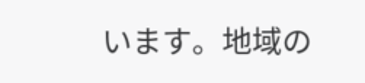います。地域の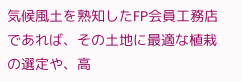気候風土を熟知したFP会員工務店であれば、その土地に最適な植栽の選定や、高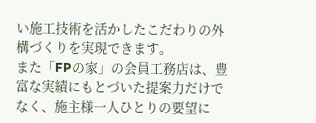い施工技術を活かしたこだわりの外構づくりを実現できます。
また「FPの家」の会員工務店は、豊富な実績にもとづいた提案力だけでなく、施主様一人ひとりの要望に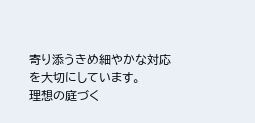寄り添うきめ細やかな対応を大切にしています。
理想の庭づく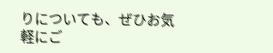りについても、ぜひお気軽にご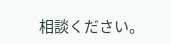相談ください。